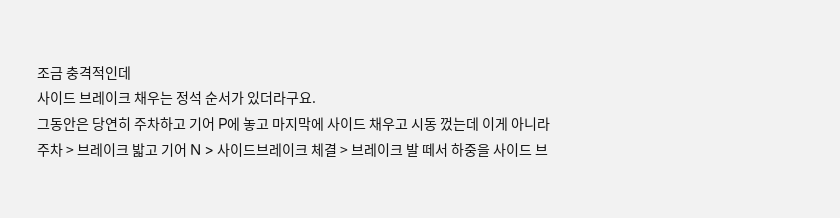조금 충격적인데
사이드 브레이크 채우는 정석 순서가 있더라구요.
그동안은 당연히 주차하고 기어 P에 놓고 마지막에 사이드 채우고 시동 껐는데 이게 아니라
주차 > 브레이크 밟고 기어 N > 사이드브레이크 체결 > 브레이크 발 떼서 하중을 사이드 브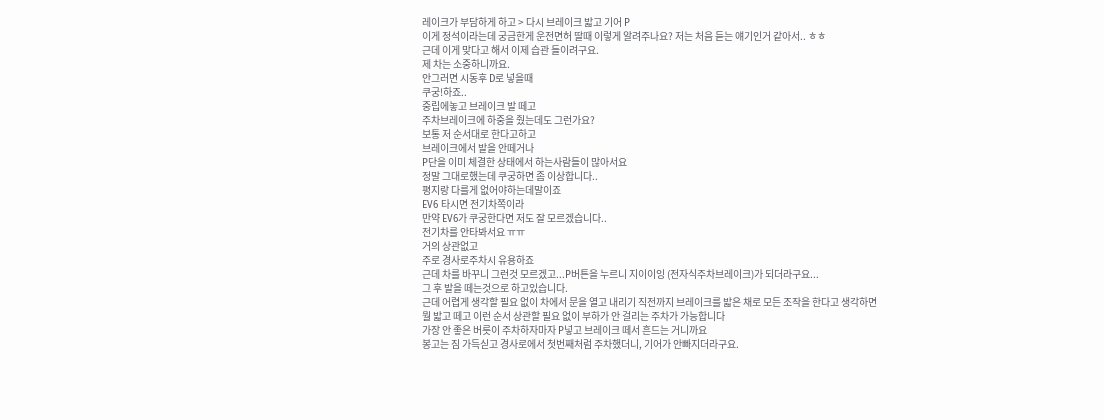레이크가 부담하게 하고 > 다시 브레이크 밟고 기어 P
이게 정석이라는데 궁금한게 운전면허 딸때 이렇게 알려주나요? 저는 처음 듣는 얘기인거 같아서.. ㅎㅎ
근데 이게 맞다고 해서 이제 습관 들이려구요.
제 차는 소중하니까요.
안그러면 시동후 D로 넣을때
쿠궁!하죠..
중립에놓고 브레이크 발 떼고
주차브레이크에 하중을 줬는데도 그런가요?
보통 저 순서대로 한다고하고
브레이크에서 발을 안떼거나
P단을 이미 체결한 상태에서 하는사람들이 많아서요
정말 그대로했는데 쿠궁하면 좀 이상합니다..
평지랑 다를게 없어야하는데말이죠
EV6 타시면 전기차쪽이라
만약 EV6가 쿠궁한다면 저도 잘 모르겠습니다..
전기차를 안타봐서요 ㅠㅠ
거의 상관없고
주로 경사로주차시 유용하죠
근데 차를 바꾸니 그런것 모르겠고...P버튼을 누르니 지이이잉 (전자식주차브레이크)가 되더라구요...
그 후 발을 떼는것으로 하고있습니다.
근데 어렵게 생각할 필요 없이 차에서 문을 열고 내리기 직전까지 브레이크를 밟은 채로 모든 조작을 한다고 생각하면
뭘 밟고 떼고 이런 순서 상관할 필요 없이 부하가 안 걸리는 주차가 가능합니다
가장 안 좋은 버릇이 주차하자마자 P넣고 브레이크 떼서 흔드는 거니까요
봉고는 짐 가득싣고 경사로에서 첫번째처럼 주차했더니, 기어가 안빠지더라구요.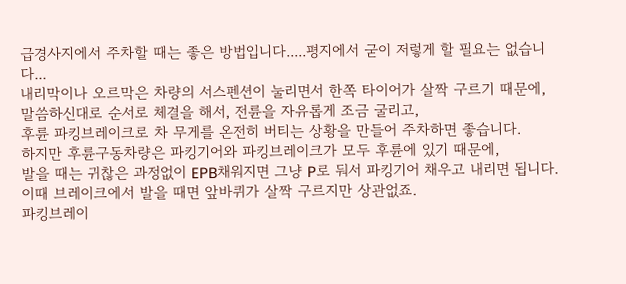급경사지에서 주차할 때는 좋은 방법입니다.....평지에서 굳이 저렇게 할 필요는 없습니다...
내리막이나 오르막은 차량의 서스펜션이 눌리면서 한쪽 타이어가 살짝 구르기 때문에,
말씀하신대로 순서로 체결을 해서, 전륜을 자유롭게 조금 굴리고,
후륜 파킹브레이크로 차 무게를 온전히 버티는 상황을 만들어 주차하면 좋습니다.
하지만 후륜구동차량은 파킹기어와 파킹브레이크가 모두 후륜에 있기 때문에,
발을 때는 귀찮은 과정없이 EPB채워지면 그냥 P로 둬서 파킹기어 채우고 내리면 됩니다.
이때 브레이크에서 발을 때면 앞바퀴가 살짝 구르지만 상관없죠.
파킹브레이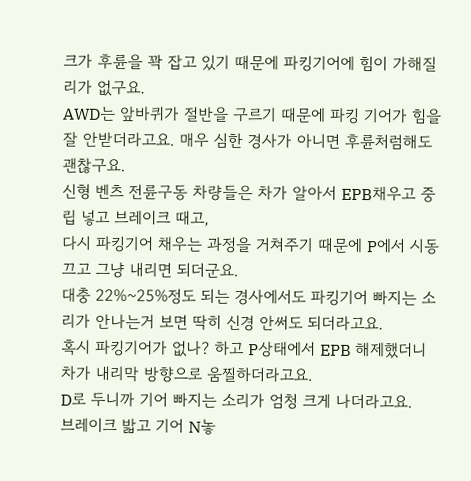크가 후륜을 꽉 잡고 있기 때문에 파킹기어에 힘이 가해질리가 없구요.
AWD는 앞바퀴가 절반을 구르기 때문에 파킹 기어가 힘을 잘 안받더라고요. 매우 심한 경사가 아니면 후륜처럼해도 괜찮구요.
신형 벤츠 전륜구동 차량들은 차가 알아서 EPB채우고 중립 넣고 브레이크 때고,
다시 파킹기어 채우는 과정을 거쳐주기 때문에 P에서 시동 끄고 그냥 내리면 되더군요.
대충 22%~25%정도 되는 경사에서도 파킹기어 빠지는 소리가 안나는거 보면 딱히 신경 안써도 되더라고요.
혹시 파킹기어가 없나? 하고 P상태에서 EPB 해제했더니 차가 내리막 방향으로 움찔하더라고요.
D로 두니까 기어 빠지는 소리가 엄청 크게 나더라고요.
브레이크 밟고 기어 N놓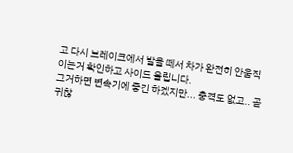고 다시 브레이크에서 발을 떼서 차가 완전히 안움직이는거 확인하고 사이드 올립니다.
그거하면 변속기에 좋긴 하겠지만... 충격도 없고.. 곧 귀찮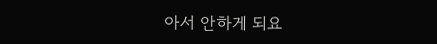아서 안하게 되요